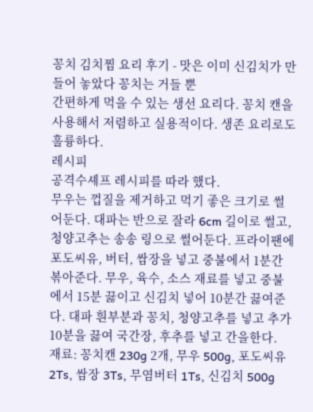꽁치 김치찜 요리 후기 - 맛은 이미 신김치가 만들어 놓았다 꽁치는 거들 뿐
간편하게 먹을 수 있는 생선 요리다. 꽁치 캔을 사용해서 저렴하고 실용적이다. 생존 요리로도 훌륭하다.
레시피
공격수셰프 레시피를 따라 했다.
무우는 껍질을 제거하고 먹기 좋은 크기로 썰어둔다. 대파는 반으로 잘라 6cm 길이로 썰고, 청양고추는 송송 링으로 썰어둔다. 프라이팬에 포도씨유, 버터, 쌈장을 넣고 중불에서 1분간 볶아준다. 무우, 육수, 소스 재료를 넣고 중불에서 15분 끓이고 신김치 넣어 10분간 끓여준다. 대파 흰부분과 꽁치, 청양고추를 넣고 추가 10분을 끓여 국간장, 후추를 넣고 간을한다.
재료: 꽁치캔 230g 2개, 무우 500g, 포도씨유 2Ts, 쌈장 3Ts, 무염버터 1Ts, 신김치 500g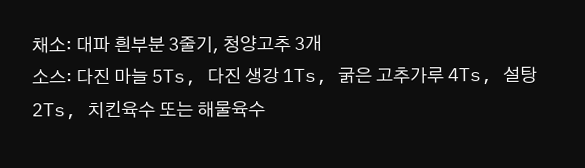채소: 대파 흰부분 3줄기, 청양고추 3개
소스: 다진 마늘 5Ts, 다진 생강 1Ts, 굵은 고추가루 4Ts, 설탕 2Ts, 치킨육수 또는 해물육수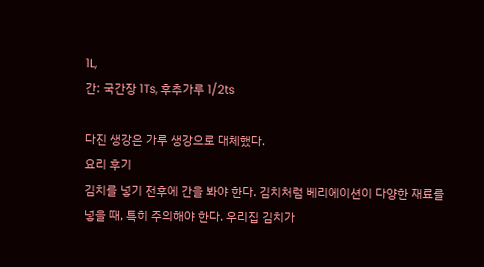1L,
간: 국간장 1Ts, 후추가루 1/2ts

다진 생강은 가루 생강으로 대체했다.
요리 후기
김치를 넣기 전후에 간을 봐야 한다. 김치처럼 베리에이션이 다양한 재료를 넣을 때, 특히 주의해야 한다. 우리집 김치가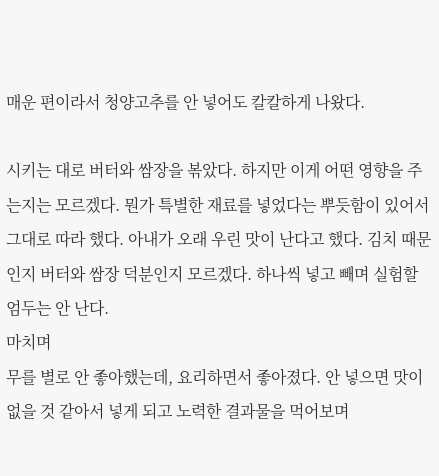매운 편이라서 청양고추를 안 넣어도 칼칼하게 나왔다.

시키는 대로 버터와 쌈장을 볶았다. 하지만 이게 어떤 영향을 주는지는 모르겠다. 뭔가 특별한 재료를 넣었다는 뿌듯함이 있어서 그대로 따라 했다. 아내가 오래 우린 맛이 난다고 했다. 김치 때문인지 버터와 쌈장 덕분인지 모르겠다. 하나씩 넣고 빼며 실험할 엄두는 안 난다.
마치며
무를 별로 안 좋아했는데, 요리하면서 좋아졌다. 안 넣으면 맛이 없을 것 같아서 넣게 되고 노력한 결과물을 먹어보며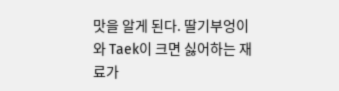맛을 알게 된다. 딸기부엉이와 Taek이 크면 싫어하는 재료가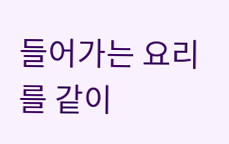들어가는 요리를 같이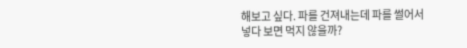해보고 싶다. 파를 건져내는데 파를 썰어서 넣다 보면 먹지 않을까?